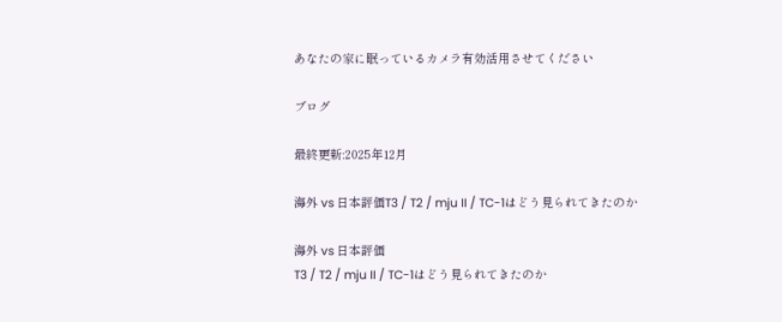あなたの家に眠っているカメラ有効活用させてください

ブログ

最終更新:2025年12月

海外 vs 日本評価T3 / T2 / mju II / TC-1はどう見られてきたのか

海外 vs 日本評価
T3 / T2 / mju II / TC-1はどう見られてきたのか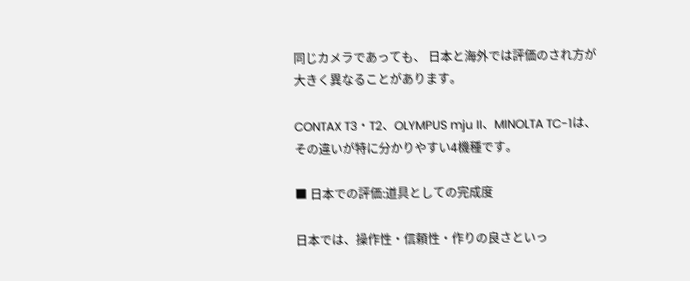同じカメラであっても、 日本と海外では評価のされ方が大きく異なることがあります。

CONTAX T3・T2、OLYMPUS mju II、MINOLTA TC-1は、 その違いが特に分かりやすい4機種です。

■ 日本での評価:道具としての完成度

日本では、操作性・信頼性・作りの良さといっ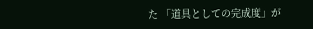た 「道具としての完成度」が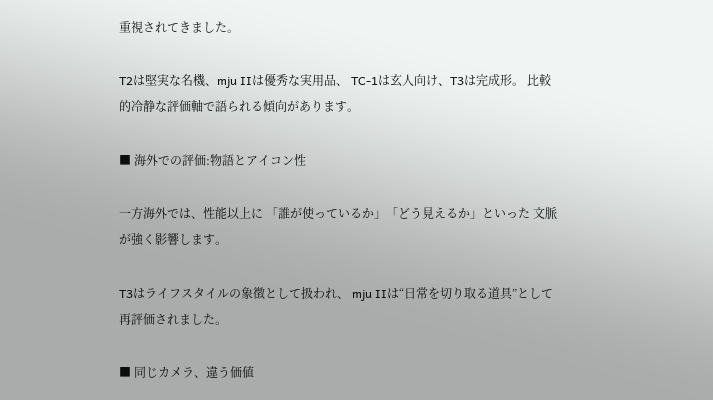重視されてきました。

T2は堅実な名機、mju IIは優秀な実用品、 TC-1は玄人向け、T3は完成形。 比較的冷静な評価軸で語られる傾向があります。

■ 海外での評価:物語とアイコン性

一方海外では、性能以上に 「誰が使っているか」「どう見えるか」といった 文脈が強く影響します。

T3はライフスタイルの象徴として扱われ、 mju IIは“日常を切り取る道具”として再評価されました。

■ 同じカメラ、違う価値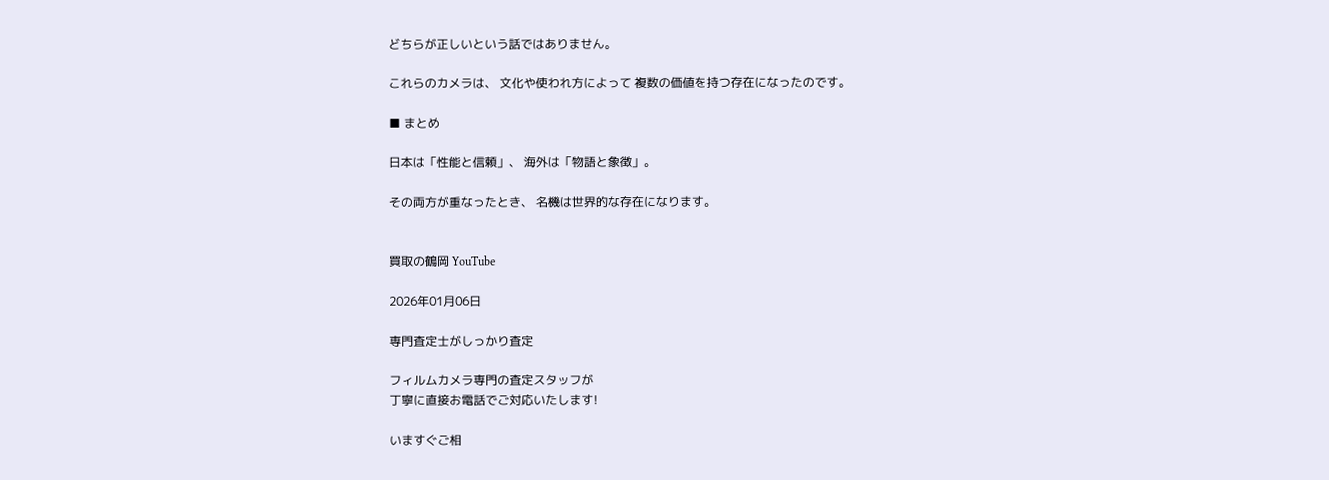どちらが正しいという話ではありません。

これらのカメラは、 文化や使われ方によって 複数の価値を持つ存在になったのです。

■ まとめ

日本は「性能と信頼」、 海外は「物語と象徴」。

その両方が重なったとき、 名機は世界的な存在になります。


買取の鶴岡 YouTube

2026年01月06日

専門査定士がしっかり査定

フィルムカメラ専門の査定スタッフが
丁寧に直接お電話でご対応いたします!

いますぐご相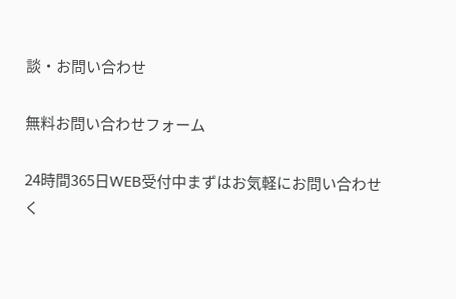談・お問い合わせ

無料お問い合わせフォーム

24時間365日WEB受付中まずはお気軽にお問い合わせく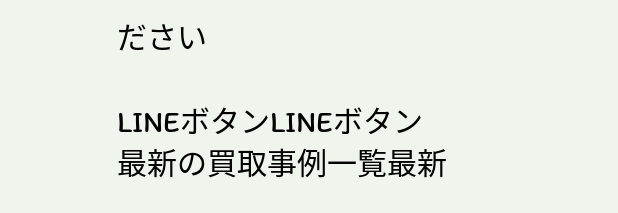ださい

LINEボタンLINEボタン
最新の買取事例一覧最新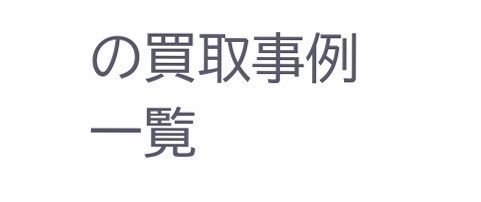の買取事例一覧